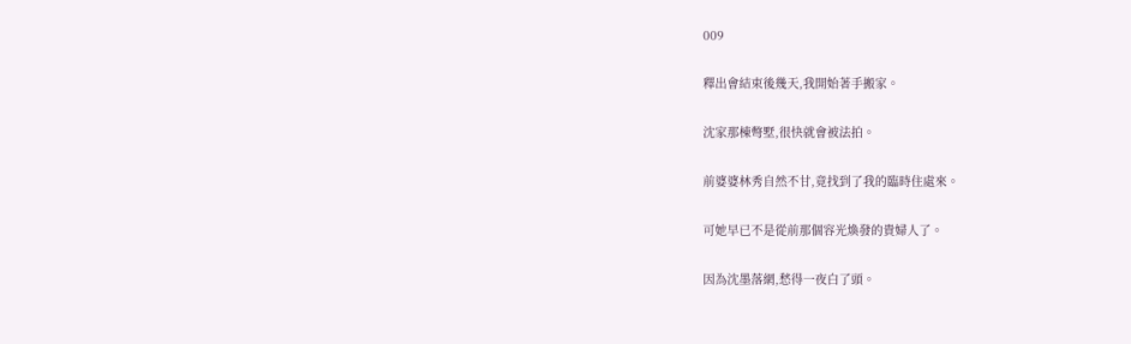009

釋出會結束後幾天,我開始著手搬家。

沈家那棟彆墅,很快就會被法拍。

前婆婆林秀自然不甘,竟找到了我的臨時住處來。

可她早已不是從前那個容光煥發的貴婦人了。

因為沈墨落網,愁得一夜白了頭。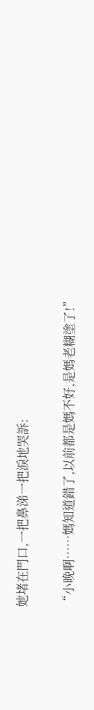她堵在門口,一把鼻涕一把淚地哭訴:

“小晚啊……媽知道錯了,以前都是媽不好,是媽老糊塗了!”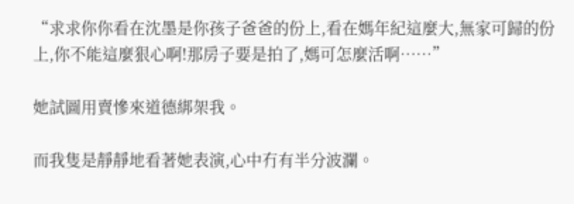“求求你你看在沈墨是你孩子爸爸的份上,看在媽年紀這麼大,無家可歸的份上,你不能這麼狠心啊!那房子要是拍了,媽可怎麼活啊……”

她試圖用賣慘來道德綁架我。

而我隻是靜靜地看著她表演,心中冇有半分波瀾。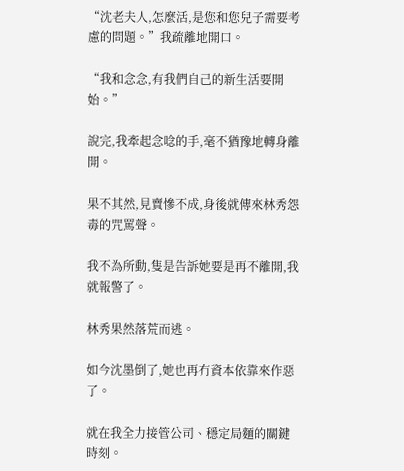“沈老夫人,怎麼活,是您和您兒子需要考慮的問題。”我疏離地開口。

“我和念念,有我們自己的新生活要開始。”

說完,我牽起念唸的手,毫不猶豫地轉身離開。

果不其然,見賣慘不成,身後就傳來林秀怨毒的咒罵聲。

我不為所動,隻是告訴她要是再不離開,我就報警了。

林秀果然落荒而逃。

如今沈墨倒了,她也再冇資本依靠來作惡了。

就在我全力接管公司、穩定局麵的關鍵時刻。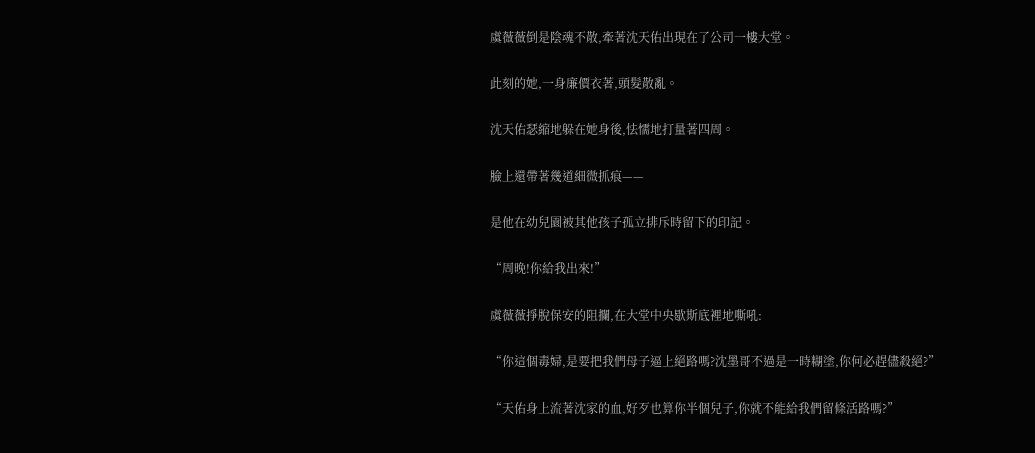虞薇薇倒是陰魂不散,牽著沈天佑出現在了公司一樓大堂。

此刻的她,一身廉價衣著,頭髮散亂。

沈天佑瑟縮地躲在她身後,怯懦地打量著四周。

臉上還帶著幾道細微抓痕——

是他在幼兒園被其他孩子孤立排斥時留下的印記。

“周晚!你給我出來!”

虞薇薇掙脫保安的阻攔,在大堂中央歇斯底裡地嘶吼:

“你這個毒婦,是要把我們母子逼上絕路嗎?沈墨哥不過是一時糊塗,你何必趕儘殺絕?”

“天佑身上流著沈家的血,好歹也算你半個兒子,你就不能給我們留條活路嗎?”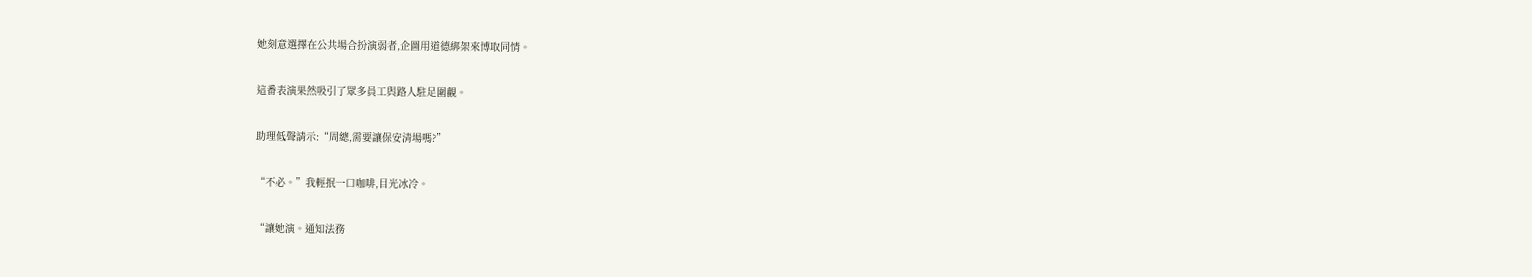她刻意選擇在公共場合扮演弱者,企圖用道德綁架來博取同情。

這番表演果然吸引了眾多員工與路人駐足圍觀。

助理低聲請示:“周總,需要讓保安清場嗎?”

“不必。”我輕抿一口咖啡,目光冰冷。

“讓她演。通知法務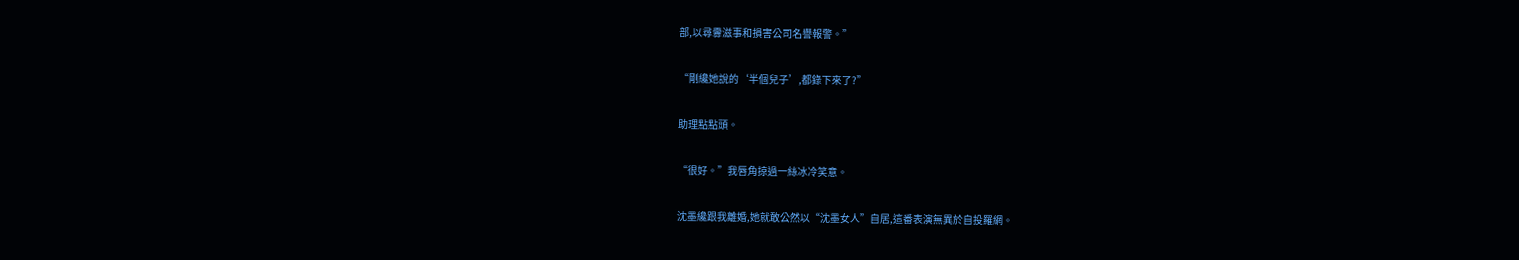部,以尋釁滋事和損害公司名譽報警。”

“剛纔她說的‘半個兒子’,都錄下來了?”

助理點點頭。

“很好。”我唇角掠過一絲冰冷笑意。

沈墨纔跟我離婚,她就敢公然以“沈墨女人”自居,這番表演無異於自投羅網。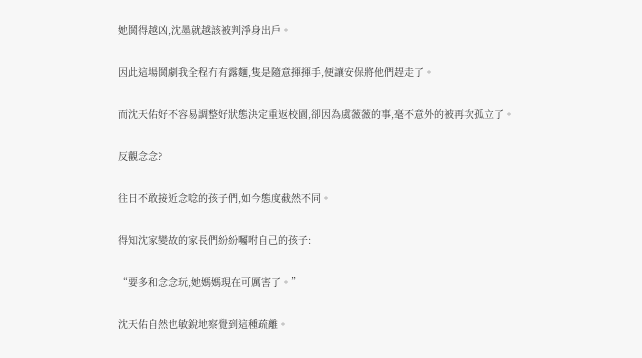她鬨得越凶,沈墨就越該被判淨身出戶。

因此這場鬨劇我全程冇有露麵,隻是隨意揮揮手,便讓安保將他們趕走了。

而沈天佑好不容易調整好狀態決定重返校園,卻因為虞薇薇的事,毫不意外的被再次孤立了。

反觀念念?

往日不敢接近念唸的孩子們,如今態度截然不同。

得知沈家變故的家長們紛紛囑咐自己的孩子:

“要多和念念玩,她媽媽現在可厲害了。”

沈天佑自然也敏銳地察覺到這種疏離。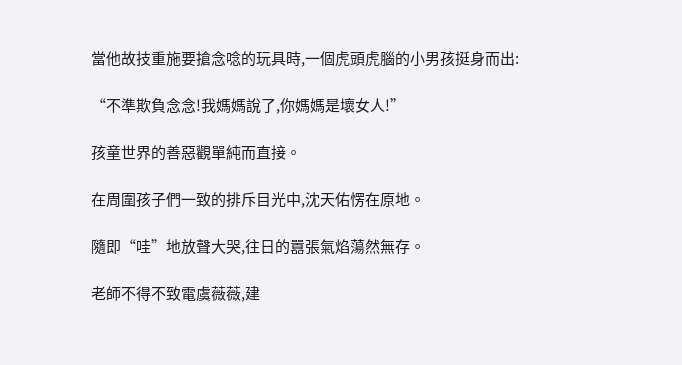當他故技重施要搶念唸的玩具時,一個虎頭虎腦的小男孩挺身而出:

“不準欺負念念!我媽媽說了,你媽媽是壞女人!”

孩童世界的善惡觀單純而直接。

在周圍孩子們一致的排斥目光中,沈天佑愣在原地。

隨即“哇”地放聲大哭,往日的囂張氣焰蕩然無存。

老師不得不致電虞薇薇,建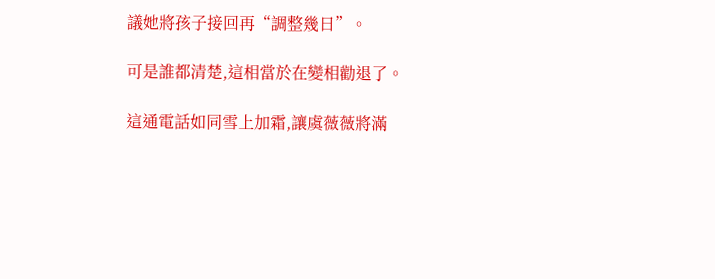議她將孩子接回再“調整幾日”。

可是誰都清楚,這相當於在變相勸退了。

這通電話如同雪上加霜,讓虞薇薇將滿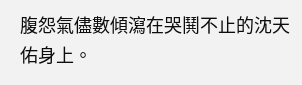腹怨氣儘數傾瀉在哭鬨不止的沈天佑身上。